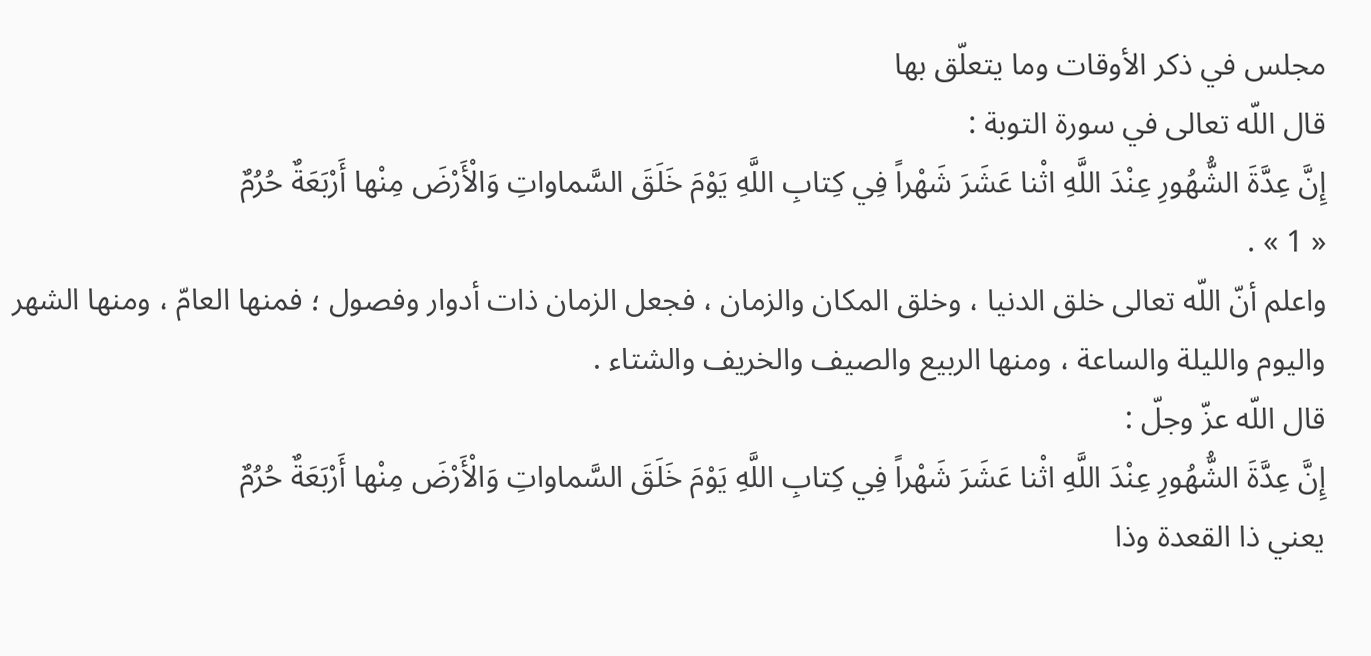مجلس في ذكر الأوقات وما يتعلّق بها
قال اللّه تعالى في سورة التوبة :
إِنَّ عِدَّةَ الشُّهُورِ عِنْدَ اللَّهِ اثْنا عَشَرَ شَهْراً فِي كِتابِ اللَّهِ يَوْمَ خَلَقَ السَّماواتِ وَالْأَرْضَ مِنْها أَرْبَعَةٌ حُرُمٌ
« 1 » .
واعلم أنّ اللّه تعالى خلق الدنيا ، وخلق المكان والزمان ، فجعل الزمان ذات أدوار وفصول ؛ فمنها العامّ ، ومنها الشهر واليوم والليلة والساعة ، ومنها الربيع والصيف والخريف والشتاء .
قال اللّه عزّ وجلّ :
إِنَّ عِدَّةَ الشُّهُورِ عِنْدَ اللَّهِ اثْنا عَشَرَ شَهْراً فِي كِتابِ اللَّهِ يَوْمَ خَلَقَ السَّماواتِ وَالْأَرْضَ مِنْها أَرْبَعَةٌ حُرُمٌ
يعني ذا القعدة وذا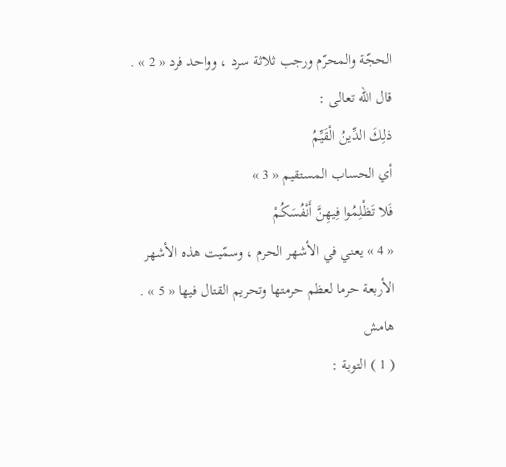الحجّة والمحرّم ورجب ثلاثة سرد ، وواحد فرد « 2 » .
قال اللّه تعالى :
ذلِكَ الدِّينُ الْقَيِّمُ
أي الحساب المستقيم « 3 »
فَلا تَظْلِمُوا فِيهِنَّ أَنْفُسَكُمْ
« 4 » يعني في الأشهر الحرم ، وسمّيت هذه الأشهر الأربعة حرما لعظم حرمتها وتحريم القتال فيها « 5 » .
هامش
( 1 ) التوبة :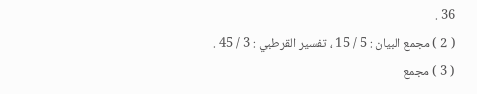36 .
( 2 ) مجمع البيان : 5 / 15 ، تفسير القرطبي : 3 / 45 .
( 3 ) مجمع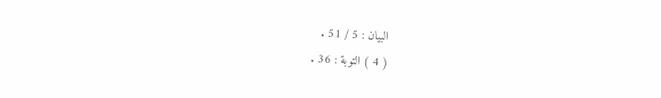البيان : 5 / 51 .
( 4 ) التوبة : 36 .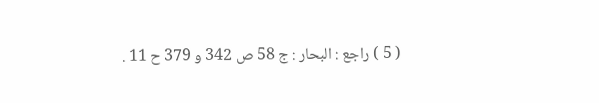( 5 ) راجع : البحار : ج 58 ص 342 و 379 ح 11 .